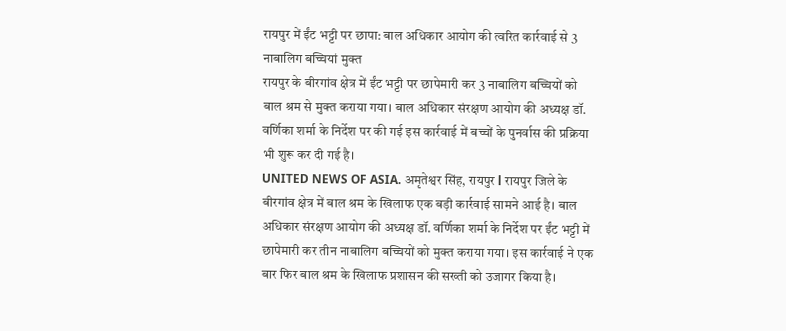रायपुर में ईंट भट्टी पर छापा: बाल अधिकार आयोग की त्वरित कार्रवाई से 3 नाबालिग बच्चियां मुक्त
रायपुर के बीरगांव क्षेत्र में ईंट भट्टी पर छापेमारी कर 3 नाबालिग बच्चियों को बाल श्रम से मुक्त कराया गया। बाल अधिकार संरक्षण आयोग की अध्यक्ष डॉ. वर्णिका शर्मा के निर्देश पर की गई इस कार्रवाई में बच्चों के पुनर्वास की प्रक्रिया भी शुरू कर दी गई है।
UNITED NEWS OF ASIA. अमृतेश्वर सिंह, रायपुर l रायपुर जिले के बीरगांव क्षेत्र में बाल श्रम के खिलाफ एक बड़ी कार्रवाई सामने आई है। बाल अधिकार संरक्षण आयोग की अध्यक्ष डॉ. वर्णिका शर्मा के निर्देश पर ईंट भट्टी में छापेमारी कर तीन नाबालिग बच्चियों को मुक्त कराया गया। इस कार्रवाई ने एक बार फिर बाल श्रम के खिलाफ प्रशासन की सख्ती को उजागर किया है।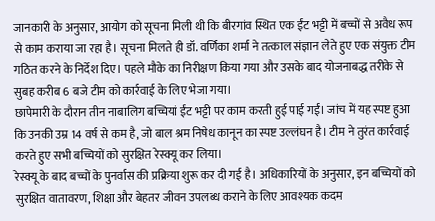जानकारी के अनुसार, आयोग को सूचना मिली थी कि बीरगांव स्थित एक ईंट भट्टी में बच्चों से अवैध रूप से काम कराया जा रहा है। सूचना मिलते ही डॉ. वर्णिका शर्मा ने तत्काल संज्ञान लेते हुए एक संयुक्त टीम गठित करने के निर्देश दिए। पहले मौके का निरीक्षण किया गया और उसके बाद योजनाबद्ध तरीके से सुबह करीब 6 बजे टीम को कार्रवाई के लिए भेजा गया।
छापेमारी के दौरान तीन नाबालिग बच्चियां ईंट भट्टी पर काम करती हुई पाई गईं। जांच में यह स्पष्ट हुआ कि उनकी उम्र 14 वर्ष से कम है, जो बाल श्रम निषेध कानून का स्पष्ट उल्लंघन है। टीम ने तुरंत कार्रवाई करते हुए सभी बच्चियों को सुरक्षित रेस्क्यू कर लिया।
रेस्क्यू के बाद बच्चों के पुनर्वास की प्रक्रिया शुरू कर दी गई है। अधिकारियों के अनुसार, इन बच्चियों को सुरक्षित वातावरण, शिक्षा और बेहतर जीवन उपलब्ध कराने के लिए आवश्यक कदम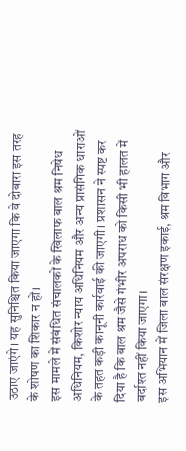उठाए जाएंगे। यह सुनिश्चित किया जाएगा कि वे दोबारा इस तरह के शोषण का शिकार न हों।
इस मामले में संबंधित संचालकों के खिलाफ बाल श्रम निषेध अधिनियम, किशोर न्याय अधिनियम और अन्य प्रासंगिक धाराओं के तहत कड़ी कानूनी कार्रवाई की जाएगी। प्रशासन ने स्पष्ट कर दिया है कि बाल श्रम जैसे गंभीर अपराध को किसी भी हालत में बर्दाश्त नहीं किया जाएगा।
इस अभियान में जिला बाल संरक्षण इकाई, श्रम विभाग और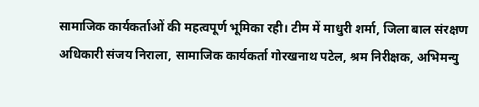सामाजिक कार्यकर्ताओं की महत्वपूर्ण भूमिका रही। टीम में माधुरी शर्मा, जिला बाल संरक्षण अधिकारी संजय निराला, सामाजिक कार्यकर्ता गोरखनाथ पटेल, श्रम निरीक्षक, अभिमन्यु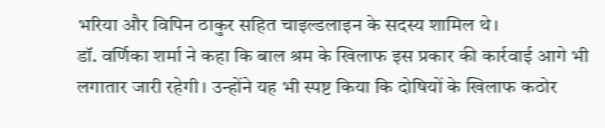भरिया और विपिन ठाकुर सहित चाइल्डलाइन के सदस्य शामिल थे।
डॉ. वर्णिका शर्मा ने कहा कि बाल श्रम के खिलाफ इस प्रकार की कार्रवाई आगे भी लगातार जारी रहेगी। उन्होंने यह भी स्पष्ट किया कि दोषियों के खिलाफ कठोर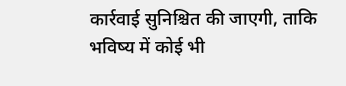कार्रवाई सुनिश्चित की जाएगी, ताकि भविष्य में कोई भी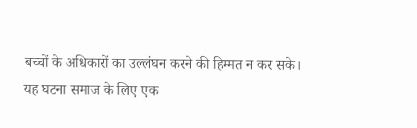बच्चों के अधिकारों का उल्लंघन करने की हिम्मत न कर सके।
यह घटना समाज के लिए एक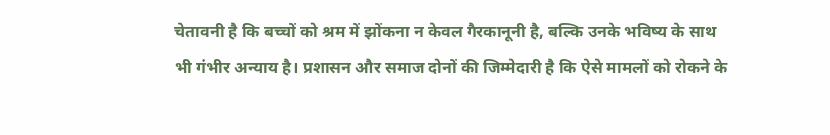चेतावनी है कि बच्चों को श्रम में झोंकना न केवल गैरकानूनी है, बल्कि उनके भविष्य के साथ भी गंभीर अन्याय है। प्रशासन और समाज दोनों की जिम्मेदारी है कि ऐसे मामलों को रोकने के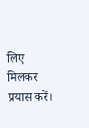लिए मिलकर प्रयास करें।